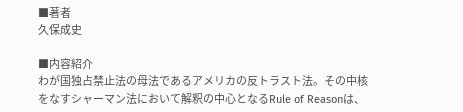■著者
久保成史

■内容紹介
わが国独占禁止法の母法であるアメリカの反トラスト法。その中核をなすシャーマン法において解釈の中心となるRule of Reasonは、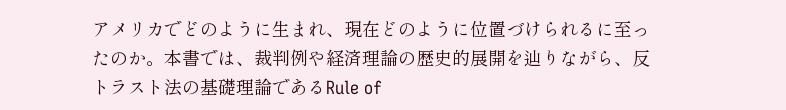アメリカでどのように生まれ、現在どのように位置づけられるに至ったのか。本書では、裁判例や経済理論の歴史的展開を辿りながら、反トラスト法の基礎理論であるRule of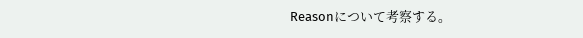Reasonについて考察する。